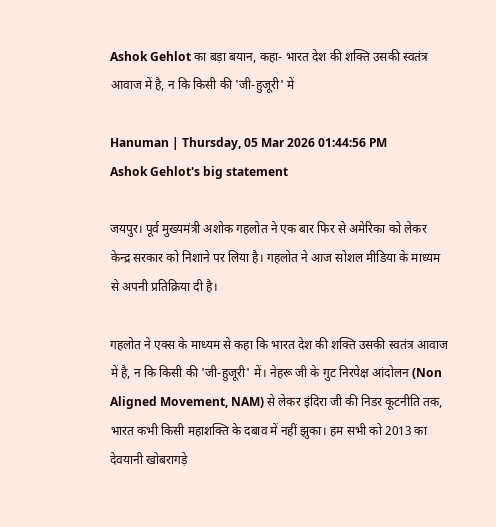Ashok Gehlot का बड़ा बयान, कहा- भारत देश की शक्ति उसकी स्वतंत्र आवाज में है, न कि किसी की 'जी-हुजूरी' में

Hanuman | Thursday, 05 Mar 2026 01:44:56 PM
Ashok Gehlot's big statement

जयपुर। पूर्व मुख्यमंत्री अशोक गहलोत ने एक बार फिर से अमेरिका को लेकर केन्द्र सरकार को निशाने पर लिया है। गहलोत ने आज सोशल मीडिया के माध्यम से अपनी प्रतिक्रिया दी है।

गहलोत ने एक्स के माध्यम से कहा कि भारत देश की शक्ति उसकी स्वतंत्र आवाज में है, न कि किसी की 'जी-हुजूरी' में। नेहरू जी के गुट निरपेक्ष आंदोलन (Non Aligned Movement, NAM) से लेकर इंदिरा जी की निडर कूटनीति तक, भारत कभी किसी महाशक्ति के दबाव में नहीं झुका। हम सभी को 2013 का देवयानी खोबरागड़े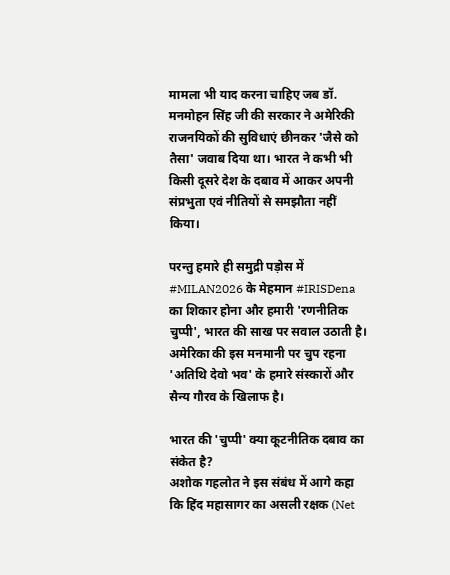मामला भी याद करना चाहिए जब डॉ. मनमोहन सिंह जी की सरकार ने अमेरिकी राजनयिकों की सुविधाएं छीनकर 'जैसे को तैसा' जवाब दिया था। भारत ने कभी भी किसी दूसरे देश के दबाव में आकर अपनी संप्रभुता एवं नीतियों से समझौता नहीं किया।

परन्तु हमारे ही समुद्री पड़ोस में #MILAN2026 के मेहमान #IRISDena का शिकार होना और हमारी 'रणनीतिक चुप्पी', भारत की साख पर सवाल उठाती है। अमेरिका की इस मनमानी पर चुप रहना 'अतिथि देवो भव' के हमारे संस्कारों और सैन्य गौरव के खिलाफ है।

भारत की 'चुप्पी' क्या कूटनीतिक दबाव का संकेत है?
अशोक गहलोत ने इस संबंध में आगे कहा कि हिंद महासागर का असली रक्षक (Net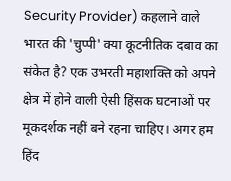Security Provider) कहलाने वाले भारत की 'चुप्पी' क्या कूटनीतिक दबाव का संकेत है? एक उभरती महाशक्ति को अपने क्षेत्र में होने वाली ऐसी हिंसक घटनाओं पर मूकदर्शक नहीं बने रहना चाहिए। अगर हम हिंद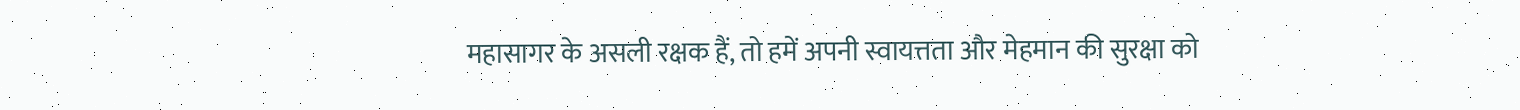महासागर के असली रक्षक हैं, तो हमें अपनी स्वायत्तता और मेहमान की सुरक्षा को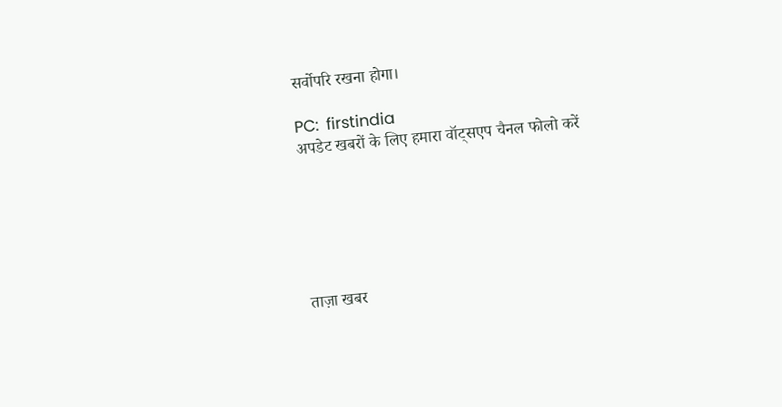सर्वोपरि रखना होगा।

PC:  firstindia
अपडेट खबरों के लिए हमारा वॉट्सएप चैनल फोलो करें






ताज़ा खबर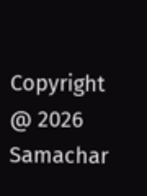Copyright @ 2026 Samachar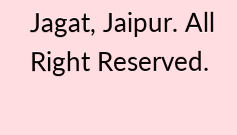Jagat, Jaipur. All Right Reserved.